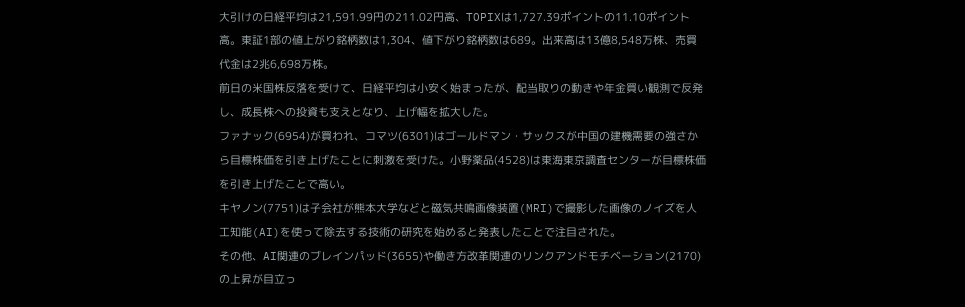大引けの日経平均は21,591.99円の211.02円高、TOPIXは1,727.39ポイントの11.10ポイント高。東証1部の値上がり銘柄数は1,304、値下がり銘柄数は689。出来高は13億8,548万株、売買代金は2兆6,698万株。
前日の米国株反落を受けて、日経平均は小安く始まったが、配当取りの動きや年金買い観測で反発し、成長株への投資も支えとなり、上げ幅を拡大した。
ファナック(6954)が買われ、コマツ(6301)はゴールドマン・サックスが中国の建機需要の強さから目標株価を引き上げたことに刺激を受けた。小野薬品(4528)は東海東京調査センターが目標株価を引き上げたことで高い。
キヤノン(7751)は子会社が熊本大学などと磁気共鳴画像装置(MRI)で撮影した画像のノイズを人工知能(AI)を使って除去する技術の研究を始めると発表したことで注目された。
その他、AI関連のブレインパッド(3655)や働き方改革関連のリンクアンドモチベーション(2170)の上昇が目立っ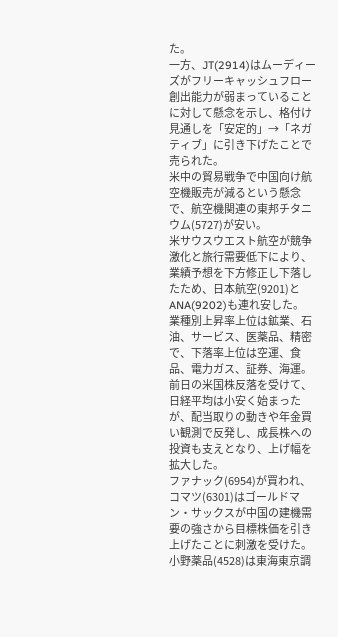た。
一方、JT(2914)はムーディーズがフリーキャッシュフロー創出能力が弱まっていることに対して懸念を示し、格付け見通しを「安定的」→「ネガティブ」に引き下げたことで売られた。
米中の貿易戦争で中国向け航空機販売が減るという懸念で、航空機関連の東邦チタニウム(5727)が安い。
米サウスウエスト航空が競争激化と旅行需要低下により、業績予想を下方修正し下落したため、日本航空(9201)とANA(9202)も連れ安した。
業種別上昇率上位は鉱業、石油、サービス、医薬品、精密で、下落率上位は空運、食品、電力ガス、証券、海運。
前日の米国株反落を受けて、日経平均は小安く始まったが、配当取りの動きや年金買い観測で反発し、成長株への投資も支えとなり、上げ幅を拡大した。
ファナック(6954)が買われ、コマツ(6301)はゴールドマン・サックスが中国の建機需要の強さから目標株価を引き上げたことに刺激を受けた。小野薬品(4528)は東海東京調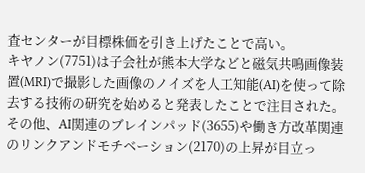査センターが目標株価を引き上げたことで高い。
キヤノン(7751)は子会社が熊本大学などと磁気共鳴画像装置(MRI)で撮影した画像のノイズを人工知能(AI)を使って除去する技術の研究を始めると発表したことで注目された。
その他、AI関連のブレインパッド(3655)や働き方改革関連のリンクアンドモチベーション(2170)の上昇が目立っ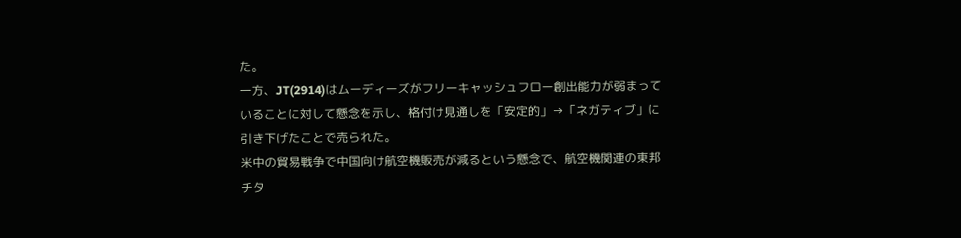た。
一方、JT(2914)はムーディーズがフリーキャッシュフロー創出能力が弱まっていることに対して懸念を示し、格付け見通しを「安定的」→「ネガティブ」に引き下げたことで売られた。
米中の貿易戦争で中国向け航空機販売が減るという懸念で、航空機関連の東邦チタ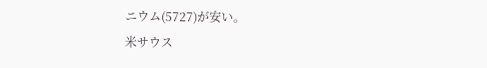ニウム(5727)が安い。
米サウス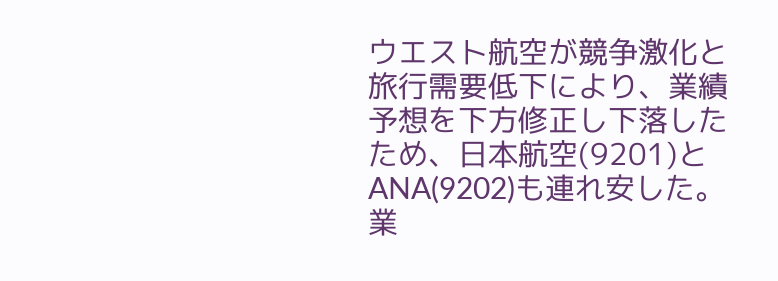ウエスト航空が競争激化と旅行需要低下により、業績予想を下方修正し下落したため、日本航空(9201)とANA(9202)も連れ安した。
業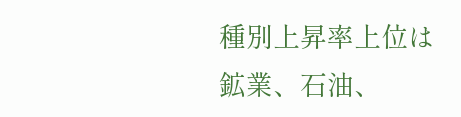種別上昇率上位は鉱業、石油、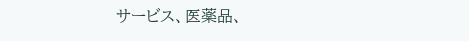サービス、医薬品、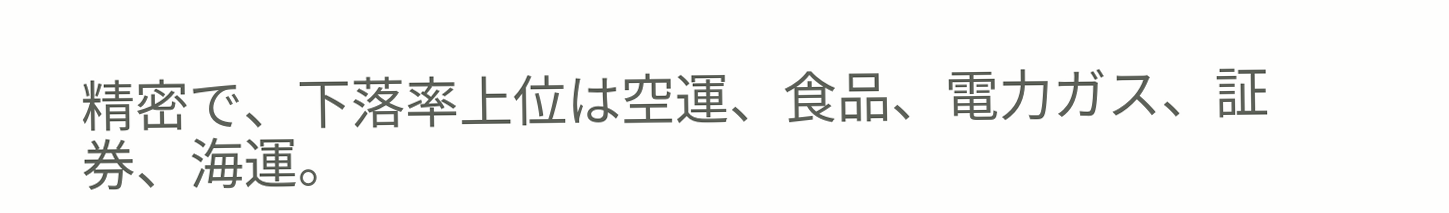精密で、下落率上位は空運、食品、電力ガス、証券、海運。